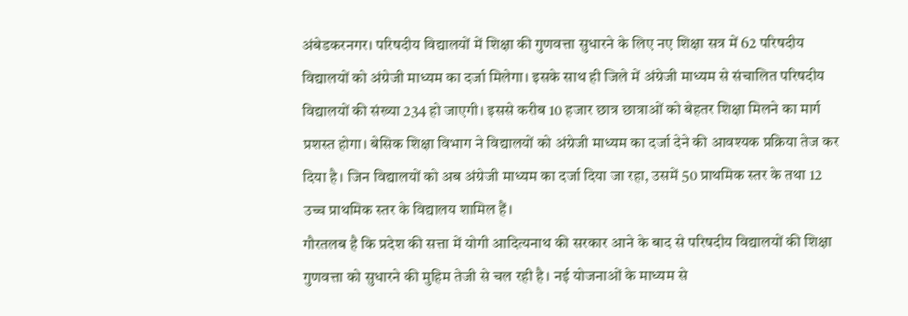अंबेडकरनगर। परिषदीय विद्यालयों में शिक्षा की गुणवत्ता सुधारने के लिए नए शिक्षा सत्र में 62 परिषदीय विद्यालयों को अंग्रेजी माध्यम का दर्जा मिलेगा। इसके साथ ही जिले में अंग्रेजी माध्यम से संचालित परिषदीय विद्यालयों की संख्या 234 हो जाएगी। इससे करीब 10 हजार छात्र छात्राओं को बेहतर शिक्षा मिलने का मार्ग प्रशस्त होगा। बेसिक शिक्षा विभाग ने विद्यालयों को अंग्रेजी माध्यम का दर्जा देने की आवश्यक प्रक्रिया तेज कर दिया है। जिन विद्यालयों को अब अंग्रेजी माध्यम का दर्जा दिया जा रहा, उसमें 50 प्राथमिक स्तर के तथा 12 उच्च प्राथमिक स्तर के विद्यालय शामिल हैं।
गौरतलब है कि प्रदेश की सत्ता में योगी आदित्यनाथ की सरकार आने के बाद से परिषदीय विद्यालयों की शिक्षा गुणवत्ता को सुधारने की मुहिम तेजी से चल रही है। नई योजनाओं के माध्यम से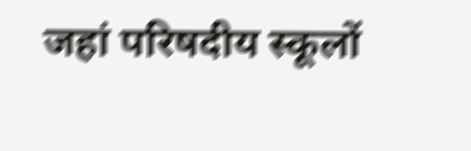जहां परिषदीय स्कूलों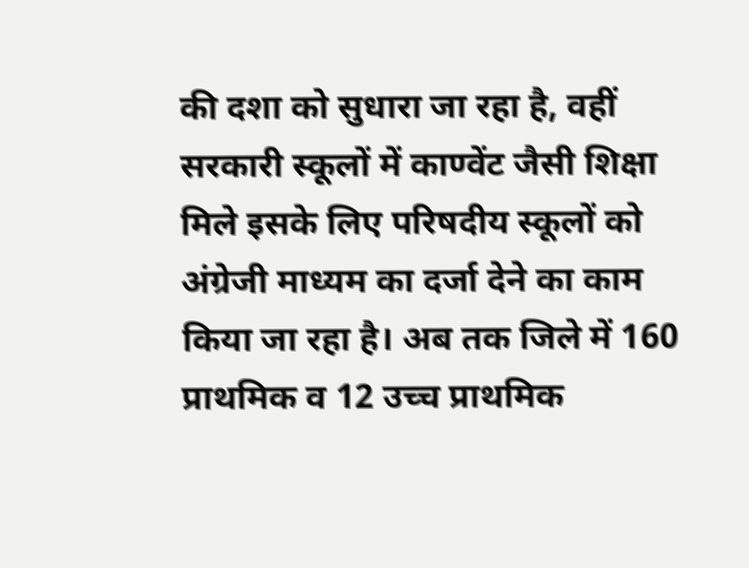की दशा को सुधारा जा रहा है, वहीं सरकारी स्कूलों में काण्वेंट जैसी शिक्षा मिले इसके लिए परिषदीय स्कूलों को अंग्रेजी माध्यम का दर्जा देने का काम किया जा रहा है। अब तक जिले में 160 प्राथमिक व 12 उच्च प्राथमिक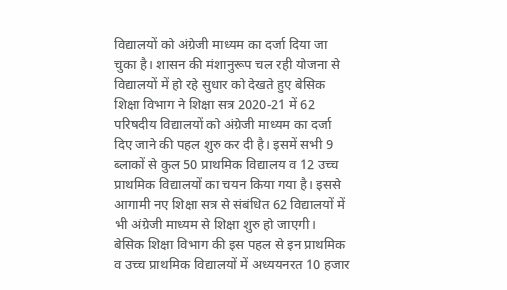विद्यालयों को अंग्रेजी माध्यम का दर्जा दिया जा चुका है। शासन की मंशानुरूप चल रही योजना से विद्यालयों में हो रहे सुधार को देखते हुए बेसिक शिक्षा विभाग ने शिक्षा सत्र 2020-21 में 62 परिषदीय विद्यालयों को अंग्रेजी माध्यम का दर्जा दिए जाने की पहल शुरु कर दी है। इसमें सभी 9 ब्लाकों से कुल 50 प्राथमिक विद्यालय व 12 उच्च प्राथमिक विद्यालयों का चयन किया गया है। इससे आगामी नए शिक्षा सत्र से संबंधित 62 विद्यालयों में भी अंग्रेजी माध्यम से शिक्षा शुरु हो जाएगी।
बेसिक शिक्षा विभाग की इस पहल से इन प्राथमिक व उच्च प्राथमिक विद्यालयों में अध्ययनरत 10 हजार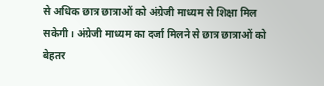से अधिक छात्र छात्राओं को अंग्रेजी माध्यम से शिक्षा मिल सकेगी। अंग्रेजी माध्यम का दर्जा मिलने से छात्र छात्राओं को बेहतर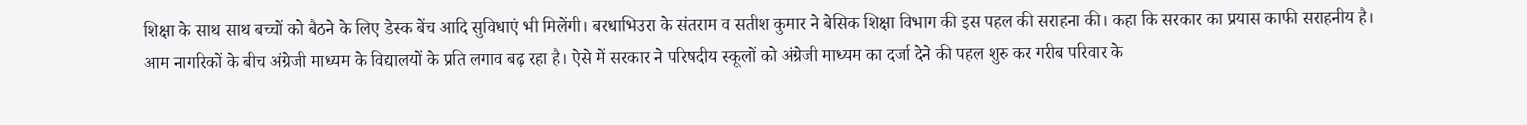शिक्षा के साथ साथ बच्चों को बैठने के लिए डेस्क बेंच आदि सुविधाएं भी मिलेंगी। बरधाभिउरा के संतराम व सतीश कुमार ने बेसिक शिक्षा विभाग की इस पहल की सराहना की। कहा कि सरकार का प्रयास काफी सराहनीय है। आम नागरिकों के बीच अंग्रेजी माध्यम के विद्यालयों के प्रति लगाव बढ़ रहा है। ऐसे में सरकार ने परिषदीय स्कूलों को अंग्रेजी माध्यम का दर्जा देने की पहल शुरु कर गरीब परिवार के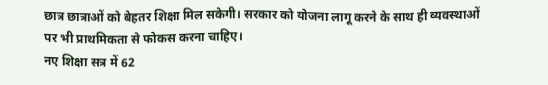छात्र छात्राओं को बेहतर शिक्षा मिल सकेगी। सरकार को योजना लागू करने के साथ ही व्यवस्थाओं पर भी प्राथमिकता से फोकस करना चाहिए।
नए शिक्षा सत्र में 62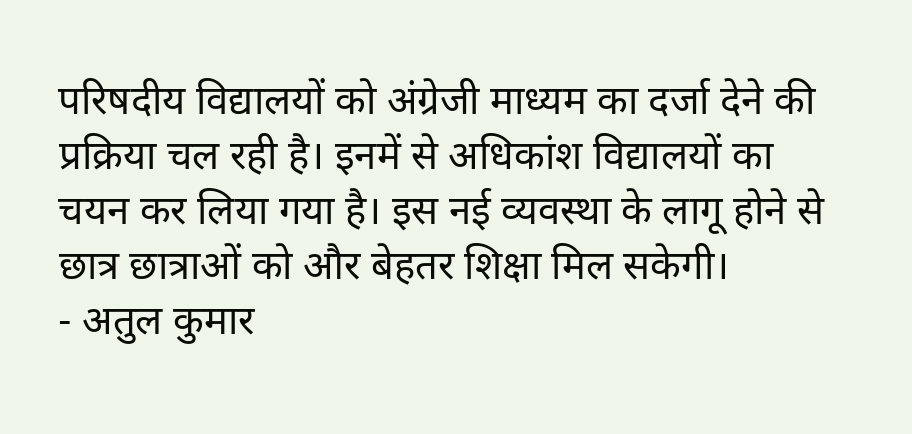परिषदीय विद्यालयों को अंग्रेजी माध्यम का दर्जा देने की प्रक्रिया चल रही है। इनमें से अधिकांश विद्यालयों का चयन कर लिया गया है। इस नई व्यवस्था के लागू होने से छात्र छात्राओं को और बेहतर शिक्षा मिल सकेगी।
- अतुल कुमार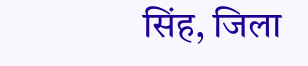सिंह, जिला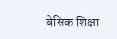बेसिक शिक्षा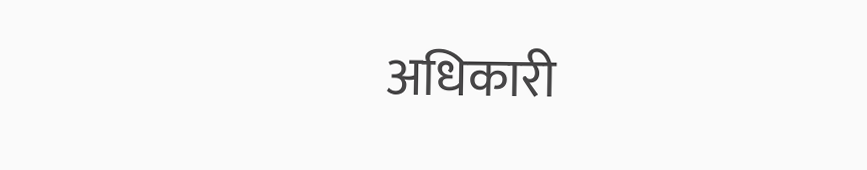अधिकारी